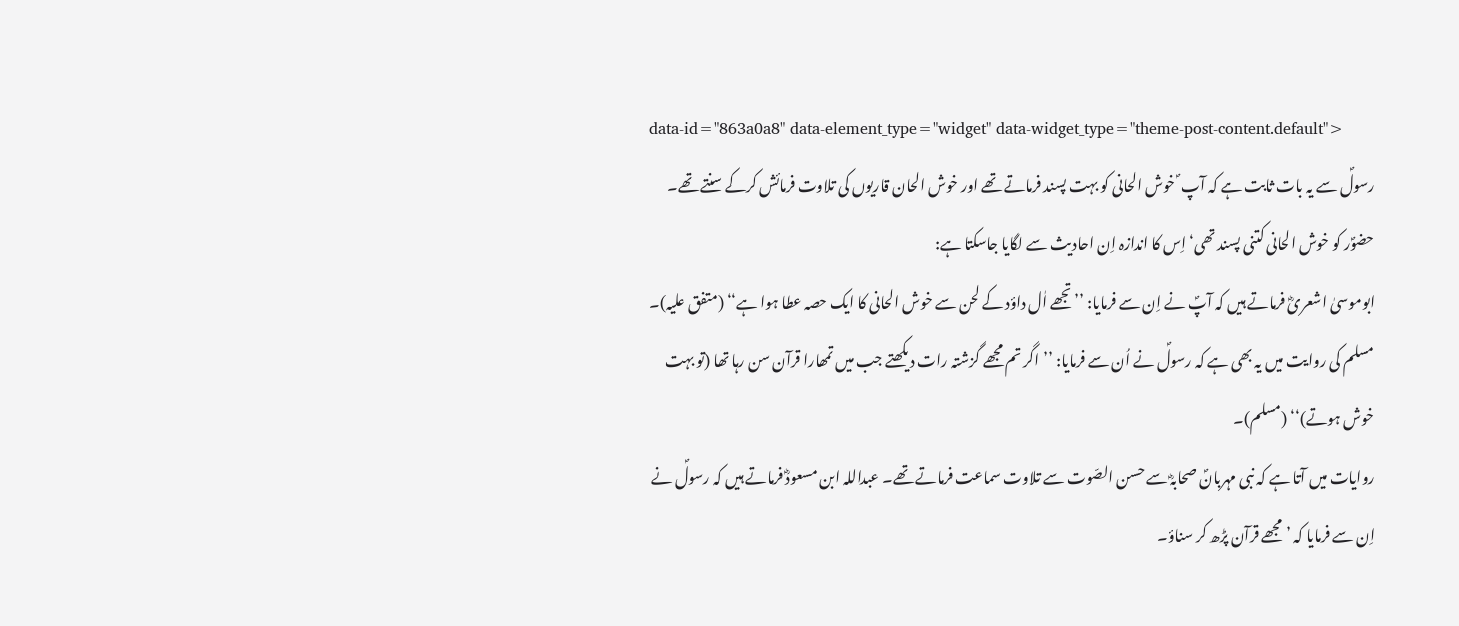data-id="863a0a8" data-element_type="widget" data-widget_type="theme-post-content.default">
رسولؐ سے یہ بات ثابت ہے کہ آپ ؐ خوش الحانی کو بہت پسند فرماتے تھے اور خوش الحان قاریوں کی تلاوت فرمائش کرکے سنتے تھے۔ حضوؐر کو خوش الحانی کتنی پسند تھی‘ اِس کا اندازہ اِن احادیث سے لگایا جاسکتا ہے:
ابوموسیٰ اشعریؓ فرماتے ہیں کہ آپؐ نے اِن سے فرمایا: ’’تجھے اٰل داؤد کے لحن سے خوش الحانی کا ایک حصہ عطا ہوا ہے‘‘ (متفق علیہ)۔ مسلم کی روایت میں یہ بھی ہے کہ رسولؐ نے اُن سے فرمایا: ’’اگر تم مجھے گزشتہ رات دیکھتے جب میں تمھارا قرآن سن رہا تھا (تو بہت خوش ہوتے)‘‘ (مسلم)۔
روایات میں آتا ہے کہ نبی مہربانؐ صحابہؓ سے حسن الصّوت سے تلاوت سماعت فرماتے تھے۔ عبداللہ ابن مسعودؓ فرماتے ہیں کہ رسولؐ نے اِن سے فرمایا کہ ’مجھے قرآن پڑھ کر سناؤ۔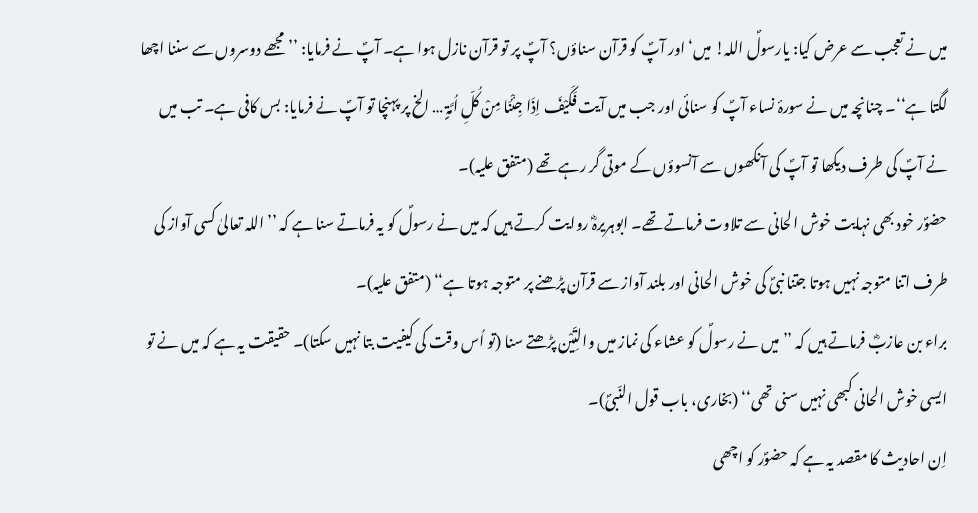میں نے تعجب سے عرض کیا: یارسولؐ اللہ! میں‘ اور آپؐ کو قرآن سناؤں؟ آپؐ پر تو قرآن نازل ہوا ہے۔ آپؐ نے فرمایا: ’’مجھے دوسروں سے سننا اچھا لگتا ہے‘‘۔ چنانچہ میں نے سورۂ نساء آپؐ کو سنائی اور جب میں آیت فَکَیْفَ اِذَا جِئْنَا مِنْ کُلِّ اُمَّۃٍ … الخ پر پہنچا تو آپؐ نے فرمایا: بس کافی ہے۔ تب میں نے آپؐ کی طرف دیکھا تو آپؐ کی آنکھوں سے آنسوؤں کے موتی گر رہے تھے (متفق علیہ)۔
حضوؐر خود بھی نہایت خوش الحانی سے تلاوت فرماتے تھے۔ ابوہریرہؓ روایت کرتے ہیں کہ میں نے رسولؐ کو یہ فرماتے سنا ہے کہ ’’اللہ تعالیٰ کسی آواز کی طرف اتنا متوجہ نہیں ہوتا جتنا نبیؐ کی خوش الحانی اور بلند آواز سے قرآن پڑھنے پر متوجہ ہوتا ہے‘‘ (متفق علیہ)۔
براء بن عازبؓ فرماتے ہیں کہ ’’میں نے رسولؐ کو عشاء کی نماز میں والتِّیْن پڑھتے سنا (تو اُس وقت کی کیفیت بتا نہیں سکتا)۔ حقیقت یہ ہے کہ میں نے تو ایسی خوش الحانی کبھی نہیں سنی تھی‘‘ (بخاری، باب قول النّبیؐ)۔
اِن احادیث کا مقصد یہ ہے کہ حضوؐر کو اچھی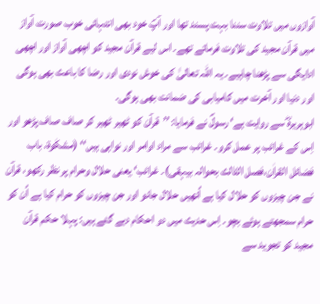آوازوں میں تلاوت سننا بہت پسند تھا اور آپؐ خود بھی انتہائی خوب صورت آواز میں قرآن مجید کی تلاوت فرماتے تھے۔ اس لیے قرآن مجید کو اچھی آواز اور اچھی ادایگی سے پڑھنا چاہیے۔ یہ اللہ تعالیٰ کی خوش نودی اور رضا کا باعث بھی ہوگی اور دنیا اور آخرت میں کامیابی کی ضمانت بھی ہوگی۔
ابوہریرہؓ سے روایت ہے‘ رسولؐ نے فرمایا: ’’قرآن کو ٹھیر ٹھیر کر صاف صاف پڑھو اور اِس کے غرائب پر عمل کرو۔ غرائب سے مراد اوامر اور نواہی ہیں‘‘ (مشکٰوۃ، باب فضائل القراٰن،فصل الثالث بحوالہ بیہقی)۔ غرائب‘ یعنی حلال وحرام پر نظر رکھو، قرآن نے جن چیزوں کو حلال کیا ہے اُنھیں حلال جانو اور جن چیزوں کو حرام کیا ہے اُن کو حرام سمجھتے ہوئے بچو۔ اِس حدیث میں دو احکام دیے گئے ہیں: پہلا حکم قرآن مجید کو تجوید سے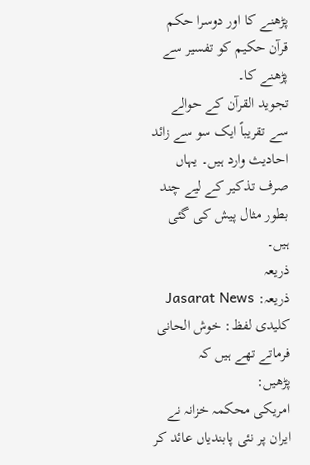پڑھنے کا اور دوسرا حکم قرآن حکیم کو تفسیر سے پڑھنے کا۔
تجوید القرآن کے حوالے سے تقریباً ایک سو سے زائد احادیث وارد ہیں۔ یہاں صرف تذکیر کے لیے چند بطور مثال پیش کی گئی ہیں۔
ذریعہ
ذریعہ: Jasarat News
کلیدی لفظ: خوش الحانی فرماتے تھے ہیں کہ
پڑھیں:
امریکی محکمہ خزانہ نے ایران پر نئی پابندیاں عائد کر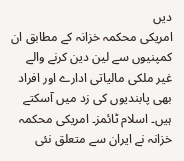دیں
امریکی محکمہ خزانہ کے مطابق ان کمپنیوں سے لین دین کرنے والے غیر ملکی مالیاتی ادارے اور افراد بھی پابندیوں کی زد میں آسکتے ہیں۔ اسلام ٹائمز۔ امریکی محکمہ خزانہ نے ایران سے متعلق نئی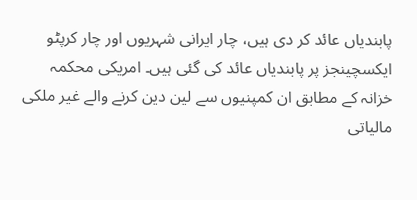پابندیاں عائد کر دی ہیں، چار ایرانی شہریوں اور چار کرپٹو ایکسچینجز پر پابندیاں عائد کی گئی ہیں۔ امریکی محکمہ خزانہ کے مطابق ان کمپنیوں سے لین دین کرنے والے غیر ملکی مالیاتی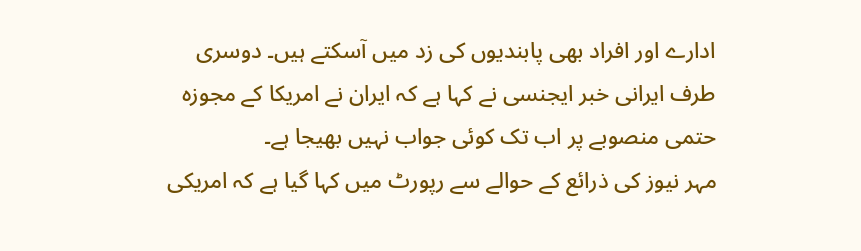ادارے اور افراد بھی پابندیوں کی زد میں آسکتے ہیں۔ دوسری طرف ایرانی خبر ایجنسی نے کہا ہے کہ ایران نے امریکا کے مجوزہ حتمی منصوبے پر اب تک کوئی جواب نہیں بھیجا ہے۔
مہر نیوز کی ذرائع کے حوالے سے رپورٹ میں کہا گیا ہے کہ امریکی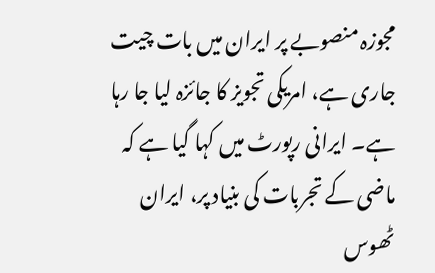مجوزہ منصوبے پر ایران میں بات چیت جاری ہے، امریکی تجویز کا جائزہ لیا جا رہا ہے۔ ایرانی رپورٹ میں کہا گیا ہے کہ ماضی کے تجربات کی بنیاد پر، ایران ٹھوس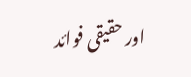اور حقیقی فوائد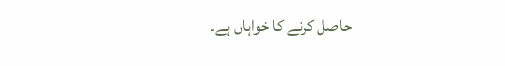حاصل کرنے کا خواہاں ہے۔